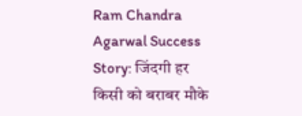Ram Chandra Agarwal Success Story: जिंदगी हर किसी को बराबर मौके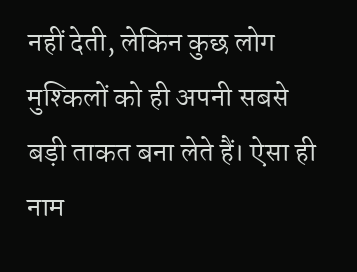नहीं देती, लेकिन कुछ लोग मुश्किलों को ही अपनी सबसे बड़ी ताकत बना लेते हैं। ऐसा ही नाम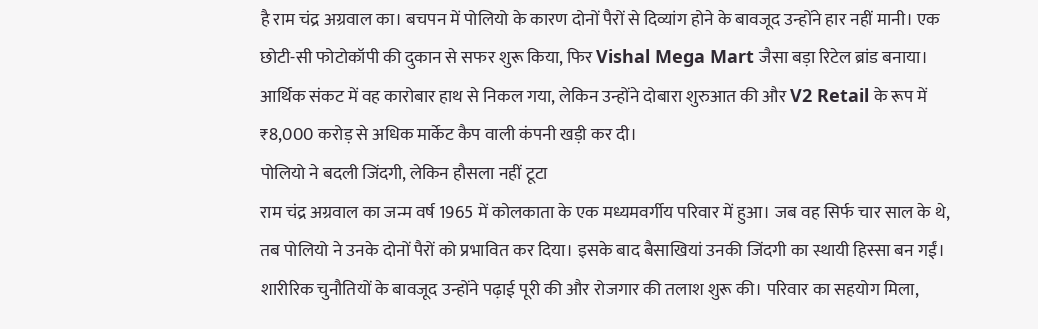है राम चंद्र अग्रवाल का। बचपन में पोलियो के कारण दोनों पैरों से दिव्यांग होने के बावजूद उन्होंने हार नहीं मानी। एक छोटी-सी फोटोकॉपी की दुकान से सफर शुरू किया, फिर Vishal Mega Mart जैसा बड़ा रिटेल ब्रांड बनाया। आर्थिक संकट में वह कारोबार हाथ से निकल गया, लेकिन उन्होंने दोबारा शुरुआत की और V2 Retail के रूप में ₹8,000 करोड़ से अधिक मार्केट कैप वाली कंपनी खड़ी कर दी।
पोलियो ने बदली जिंदगी, लेकिन हौसला नहीं टूटा
राम चंद्र अग्रवाल का जन्म वर्ष 1965 में कोलकाता के एक मध्यमवर्गीय परिवार में हुआ। जब वह सिर्फ चार साल के थे, तब पोलियो ने उनके दोनों पैरों को प्रभावित कर दिया। इसके बाद बैसाखियां उनकी जिंदगी का स्थायी हिस्सा बन गईं।
शारीरिक चुनौतियों के बावजूद उन्होंने पढ़ाई पूरी की और रोजगार की तलाश शुरू की। परिवार का सहयोग मिला,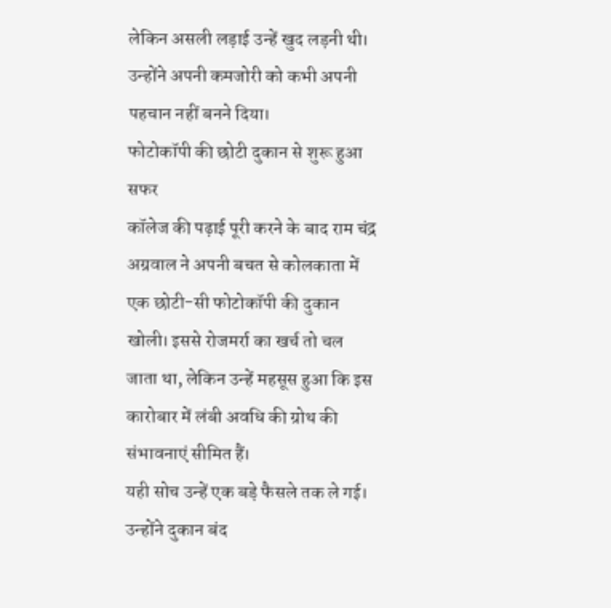लेकिन असली लड़ाई उन्हें खुद लड़नी थी। उन्होंने अपनी कमजोरी को कभी अपनी पहचान नहीं बनने दिया।
फोटोकॉपी की छोटी दुकान से शुरू हुआ सफर
कॉलेज की पढ़ाई पूरी करने के बाद राम चंद्र अग्रवाल ने अपनी बचत से कोलकाता में एक छोटी-सी फोटोकॉपी की दुकान खोली। इससे रोजमर्रा का खर्च तो चल जाता था, लेकिन उन्हें महसूस हुआ कि इस कारोबार में लंबी अवधि की ग्रोथ की संभावनाएं सीमित हैं।
यही सोच उन्हें एक बड़े फैसले तक ले गई। उन्होंने दुकान बंद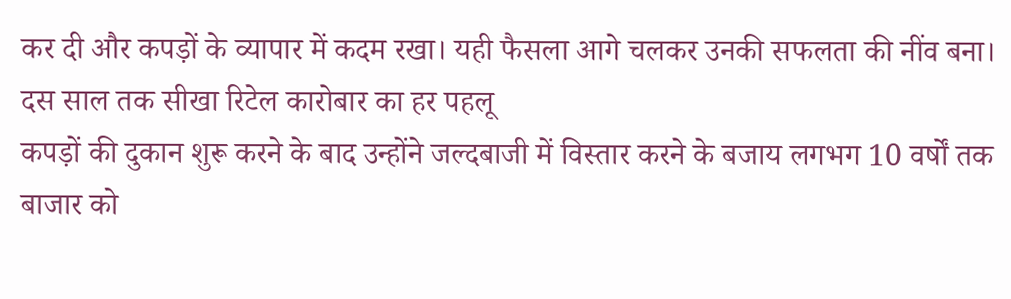कर दी और कपड़ों के व्यापार में कदम रखा। यही फैसला आगे चलकर उनकी सफलता की नींव बना।
दस साल तक सीखा रिटेल कारोबार का हर पहलू
कपड़ों की दुकान शुरू करने के बाद उन्होंने जल्दबाजी में विस्तार करने के बजाय लगभग 10 वर्षों तक बाजार को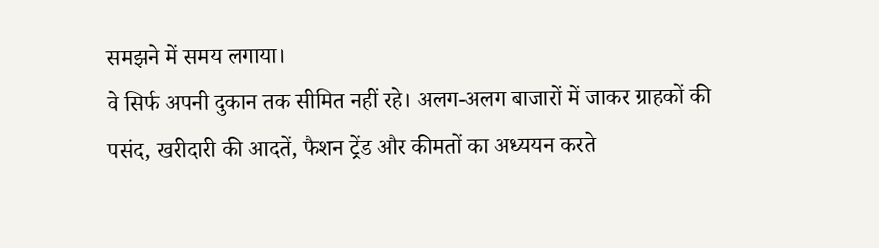समझने में समय लगाया।
वे सिर्फ अपनी दुकान तक सीमित नहीं रहे। अलग-अलग बाजारों में जाकर ग्राहकों की पसंद, खरीदारी की आदतें, फैशन ट्रेंड और कीमतों का अध्ययन करते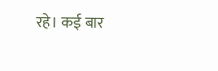रहे। कई बार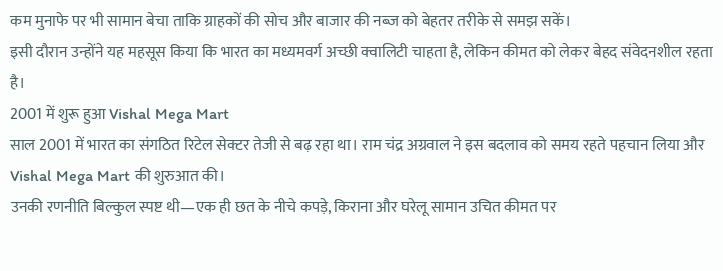कम मुनाफे पर भी सामान बेचा ताकि ग्राहकों की सोच और बाजार की नब्ज को बेहतर तरीके से समझ सकें।
इसी दौरान उन्होंने यह महसूस किया कि भारत का मध्यमवर्ग अच्छी क्वालिटी चाहता है, लेकिन कीमत को लेकर बेहद संवेदनशील रहता है।
2001 में शुरू हुआ Vishal Mega Mart
साल 2001 में भारत का संगठित रिटेल सेक्टर तेजी से बढ़ रहा था। राम चंद्र अग्रवाल ने इस बदलाव को समय रहते पहचान लिया और Vishal Mega Mart की शुरुआत की।
उनकी रणनीति बिल्कुल स्पष्ट थी—एक ही छत के नीचे कपड़े, किराना और घरेलू सामान उचित कीमत पर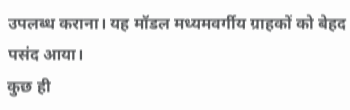उपलब्ध कराना। यह मॉडल मध्यमवर्गीय ग्राहकों को बेहद पसंद आया।
कुछ ही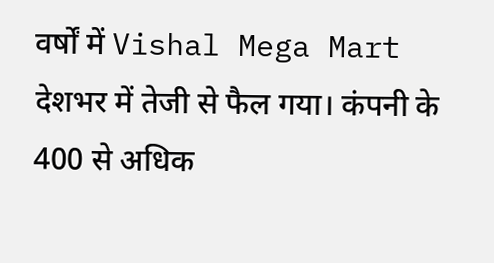वर्षों में Vishal Mega Mart देशभर में तेजी से फैल गया। कंपनी के 400 से अधिक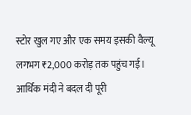स्टोर खुल गए और एक समय इसकी वैल्यू लगभग ₹2,000 करोड़ तक पहुंच गई।
आर्थिक मंदी ने बदल दी पूरी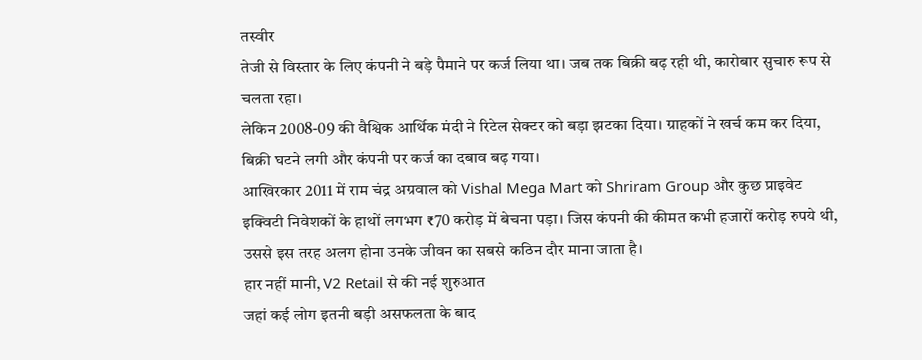तस्वीर
तेजी से विस्तार के लिए कंपनी ने बड़े पैमाने पर कर्ज लिया था। जब तक बिक्री बढ़ रही थी, कारोबार सुचारु रूप से चलता रहा।
लेकिन 2008-09 की वैश्विक आर्थिक मंदी ने रिटेल सेक्टर को बड़ा झटका दिया। ग्राहकों ने खर्च कम कर दिया, बिक्री घटने लगी और कंपनी पर कर्ज का दबाव बढ़ गया।
आखिरकार 2011 में राम चंद्र अग्रवाल को Vishal Mega Mart को Shriram Group और कुछ प्राइवेट इक्विटी निवेशकों के हाथों लगभग ₹70 करोड़ में बेचना पड़ा। जिस कंपनी की कीमत कभी हजारों करोड़ रुपये थी, उससे इस तरह अलग होना उनके जीवन का सबसे कठिन दौर माना जाता है।
हार नहीं मानी, V2 Retail से की नई शुरुआत
जहां कई लोग इतनी बड़ी असफलता के बाद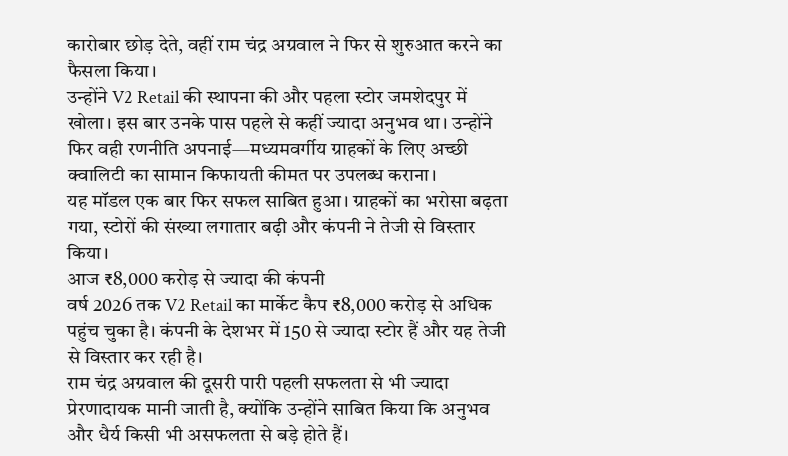कारोबार छोड़ देते, वहीं राम चंद्र अग्रवाल ने फिर से शुरुआत करने का फैसला किया।
उन्होंने V2 Retail की स्थापना की और पहला स्टोर जमशेदपुर में खोला। इस बार उनके पास पहले से कहीं ज्यादा अनुभव था। उन्होंने फिर वही रणनीति अपनाई—मध्यमवर्गीय ग्राहकों के लिए अच्छी क्वालिटी का सामान किफायती कीमत पर उपलब्ध कराना।
यह मॉडल एक बार फिर सफल साबित हुआ। ग्राहकों का भरोसा बढ़ता गया, स्टोरों की संख्या लगातार बढ़ी और कंपनी ने तेजी से विस्तार किया।
आज ₹8,000 करोड़ से ज्यादा की कंपनी
वर्ष 2026 तक V2 Retail का मार्केट कैप ₹8,000 करोड़ से अधिक पहुंच चुका है। कंपनी के देशभर में 150 से ज्यादा स्टोर हैं और यह तेजी से विस्तार कर रही है।
राम चंद्र अग्रवाल की दूसरी पारी पहली सफलता से भी ज्यादा प्रेरणादायक मानी जाती है, क्योंकि उन्होंने साबित किया कि अनुभव और धैर्य किसी भी असफलता से बड़े होते हैं।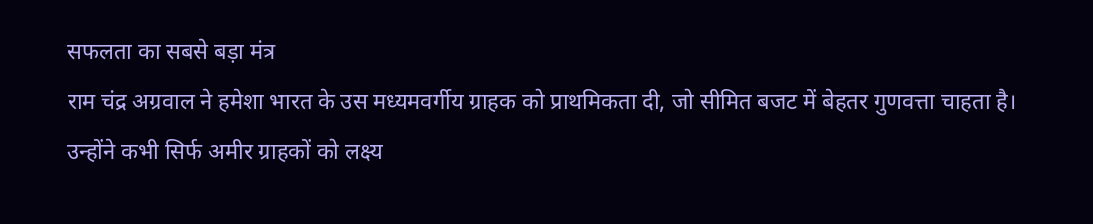सफलता का सबसे बड़ा मंत्र
राम चंद्र अग्रवाल ने हमेशा भारत के उस मध्यमवर्गीय ग्राहक को प्राथमिकता दी, जो सीमित बजट में बेहतर गुणवत्ता चाहता है।
उन्होंने कभी सिर्फ अमीर ग्राहकों को लक्ष्य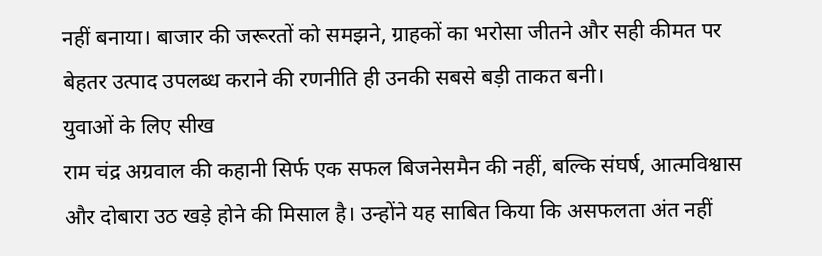नहीं बनाया। बाजार की जरूरतों को समझने, ग्राहकों का भरोसा जीतने और सही कीमत पर बेहतर उत्पाद उपलब्ध कराने की रणनीति ही उनकी सबसे बड़ी ताकत बनी।
युवाओं के लिए सीख
राम चंद्र अग्रवाल की कहानी सिर्फ एक सफल बिजनेसमैन की नहीं, बल्कि संघर्ष, आत्मविश्वास और दोबारा उठ खड़े होने की मिसाल है। उन्होंने यह साबित किया कि असफलता अंत नहीं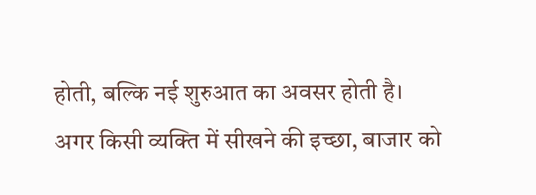होती, बल्कि नई शुरुआत का अवसर होती है।
अगर किसी व्यक्ति में सीखने की इच्छा, बाजार को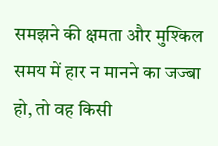समझने की क्षमता और मुश्किल समय में हार न मानने का जज्बा हो, तो वह किसी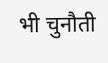भी चुनौती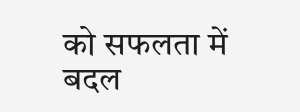को सफलता में बदल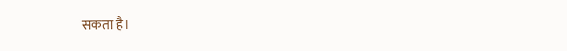सकता है।